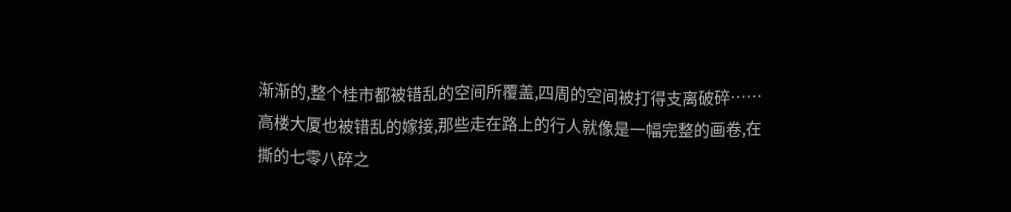渐渐的,整个桂市都被错乱的空间所覆盖,四周的空间被打得支离破碎……
高楼大厦也被错乱的嫁接,那些走在路上的行人就像是一幅完整的画卷,在撕的七零八碎之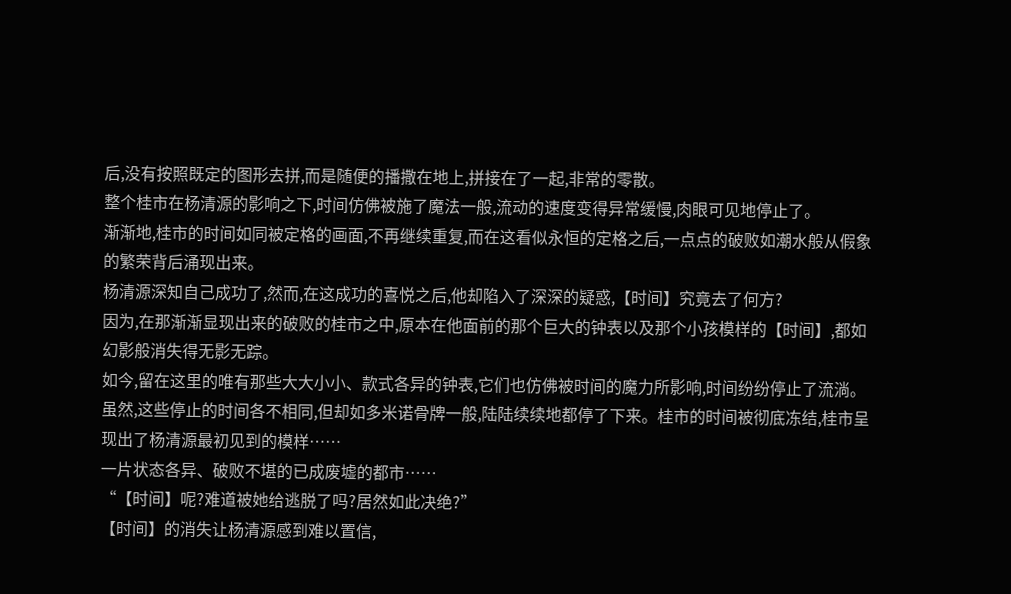后,没有按照既定的图形去拼,而是随便的播撒在地上,拼接在了一起,非常的零散。
整个桂市在杨清源的影响之下,时间仿佛被施了魔法一般,流动的速度变得异常缓慢,肉眼可见地停止了。
渐渐地,桂市的时间如同被定格的画面,不再继续重复,而在这看似永恒的定格之后,一点点的破败如潮水般从假象的繁荣背后涌现出来。
杨清源深知自己成功了,然而,在这成功的喜悦之后,他却陷入了深深的疑惑,【时间】究竟去了何方?
因为,在那渐渐显现出来的破败的桂市之中,原本在他面前的那个巨大的钟表以及那个小孩模样的【时间】,都如幻影般消失得无影无踪。
如今,留在这里的唯有那些大大小小、款式各异的钟表,它们也仿佛被时间的魔力所影响,时间纷纷停止了流淌。
虽然,这些停止的时间各不相同,但却如多米诺骨牌一般,陆陆续续地都停了下来。桂市的时间被彻底冻结,桂市呈现出了杨清源最初见到的模样……
一片状态各异、破败不堪的已成废墟的都市……
“【时间】呢?难道被她给逃脱了吗?居然如此决绝?”
【时间】的消失让杨清源感到难以置信,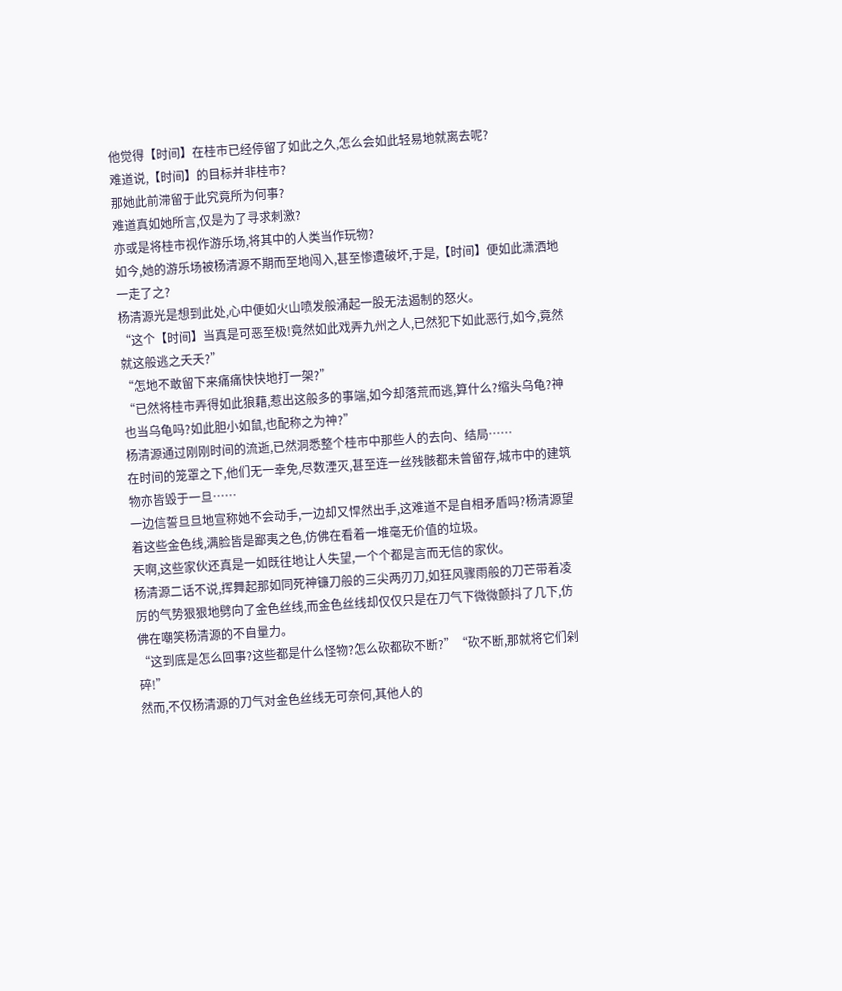他觉得【时间】在桂市已经停留了如此之久,怎么会如此轻易地就离去呢?
难道说,【时间】的目标并非桂市?
那她此前滞留于此究竟所为何事?
难道真如她所言,仅是为了寻求刺激?
亦或是将桂市视作游乐场,将其中的人类当作玩物?
如今,她的游乐场被杨清源不期而至地闯入,甚至惨遭破坏,于是,【时间】便如此潇洒地一走了之?
杨清源光是想到此处,心中便如火山喷发般涌起一股无法遏制的怒火。
“这个【时间】当真是可恶至极!竟然如此戏弄九州之人,已然犯下如此恶行,如今,竟然就这般逃之夭夭?”
“怎地不敢留下来痛痛快快地打一架?”
“已然将桂市弄得如此狼藉,惹出这般多的事端,如今却落荒而逃,算什么?缩头乌龟?神也当乌龟吗?如此胆小如鼠,也配称之为神?”
杨清源通过刚刚时间的流逝,已然洞悉整个桂市中那些人的去向、结局……
在时间的笼罩之下,他们无一幸免,尽数湮灭,甚至连一丝残骸都未曾留存,城市中的建筑物亦皆毁于一旦……
一边信誓旦旦地宣称她不会动手,一边却又悍然出手,这难道不是自相矛盾吗?杨清源望着这些金色线,满脸皆是鄙夷之色,仿佛在看着一堆毫无价值的垃圾。
天啊,这些家伙还真是一如既往地让人失望,一个个都是言而无信的家伙。
杨清源二话不说,挥舞起那如同死神镰刀般的三尖两刃刀,如狂风骤雨般的刀芒带着凌厉的气势狠狠地劈向了金色丝线,而金色丝线却仅仅只是在刀气下微微颤抖了几下,仿佛在嘲笑杨清源的不自量力。
“这到底是怎么回事?这些都是什么怪物?怎么砍都砍不断?”“砍不断,那就将它们剁碎!”
然而,不仅杨清源的刀气对金色丝线无可奈何,其他人的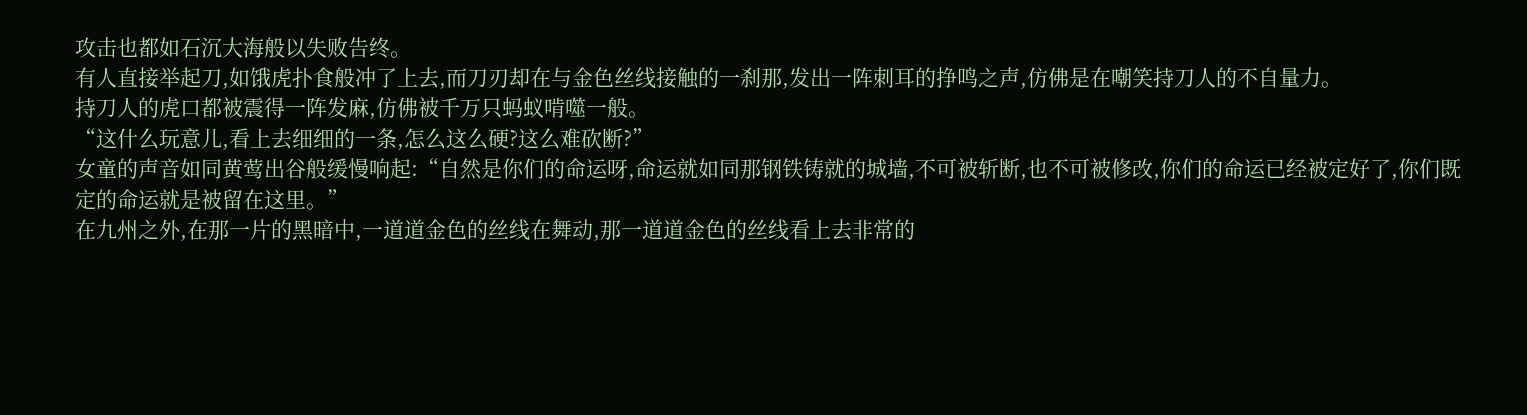攻击也都如石沉大海般以失败告终。
有人直接举起刀,如饿虎扑食般冲了上去,而刀刃却在与金色丝线接触的一刹那,发出一阵刺耳的挣鸣之声,仿佛是在嘲笑持刀人的不自量力。
持刀人的虎口都被震得一阵发麻,仿佛被千万只蚂蚁啃噬一般。
“这什么玩意儿,看上去细细的一条,怎么这么硬?这么难砍断?”
女童的声音如同黄莺出谷般缓慢响起:“自然是你们的命运呀,命运就如同那钢铁铸就的城墙,不可被斩断,也不可被修改,你们的命运已经被定好了,你们既定的命运就是被留在这里。”
在九州之外,在那一片的黑暗中,一道道金色的丝线在舞动,那一道道金色的丝线看上去非常的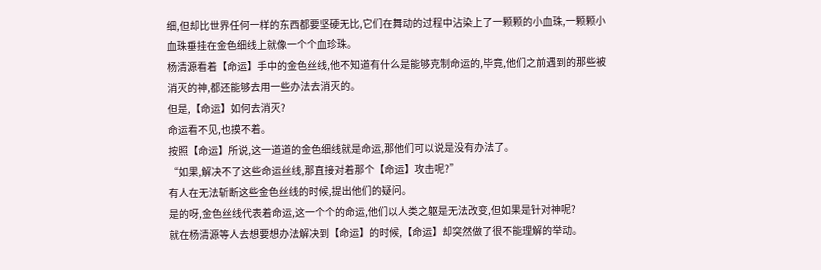细,但却比世界任何一样的东西都要坚硬无比,它们在舞动的过程中沾染上了一颗颗的小血珠,一颗颗小血珠垂挂在金色细线上就像一个个血珍珠。
杨清源看着【命运】手中的金色丝线,他不知道有什么是能够克制命运的,毕竟,他们之前遇到的那些被消灭的神,都还能够去用一些办法去消灭的。
但是,【命运】如何去消灭?
命运看不见,也摸不着。
按照【命运】所说,这一道道的金色细线就是命运,那他们可以说是没有办法了。
“如果,解决不了这些命运丝线,那直接对着那个【命运】攻击呢?”
有人在无法斩断这些金色丝线的时候,提出他们的疑问。
是的呀,金色丝线代表着命运,这一个个的命运,他们以人类之躯是无法改变,但如果是针对神呢?
就在杨清源等人去想要想办法解决到【命运】的时候,【命运】却突然做了很不能理解的举动。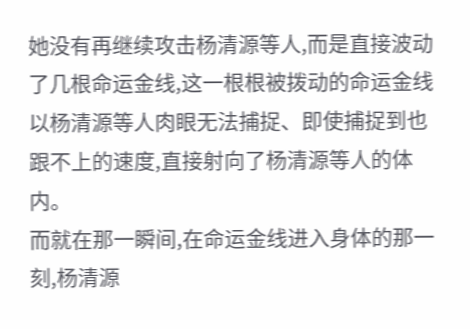她没有再继续攻击杨清源等人,而是直接波动了几根命运金线,这一根根被拨动的命运金线以杨清源等人肉眼无法捕捉、即使捕捉到也跟不上的速度,直接射向了杨清源等人的体内。
而就在那一瞬间,在命运金线进入身体的那一刻,杨清源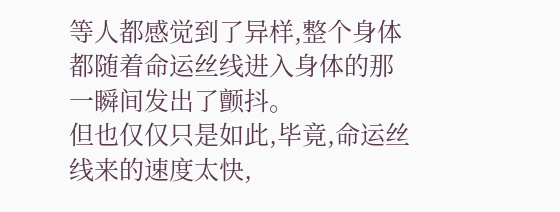等人都感觉到了异样,整个身体都随着命运丝线进入身体的那一瞬间发出了颤抖。
但也仅仅只是如此,毕竟,命运丝线来的速度太快,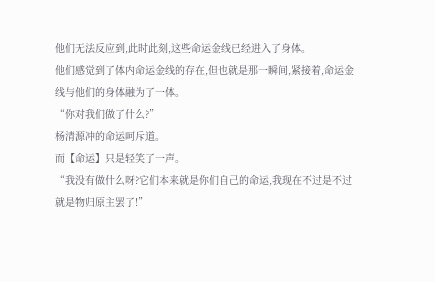他们无法反应到,此时此刻,这些命运金线已经进入了身体。
他们感觉到了体内命运金线的存在,但也就是那一瞬间,紧接着,命运金线与他们的身体融为了一体。
“你对我们做了什么?”
杨清源冲的命运呵斥道。
而【命运】只是轻笑了一声。
“我没有做什么呀?它们本来就是你们自己的命运,我现在不过是不过就是物归原主罢了!”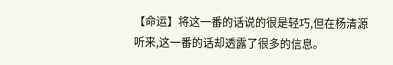【命运】将这一番的话说的很是轻巧,但在杨清源听来,这一番的话却透露了很多的信息。